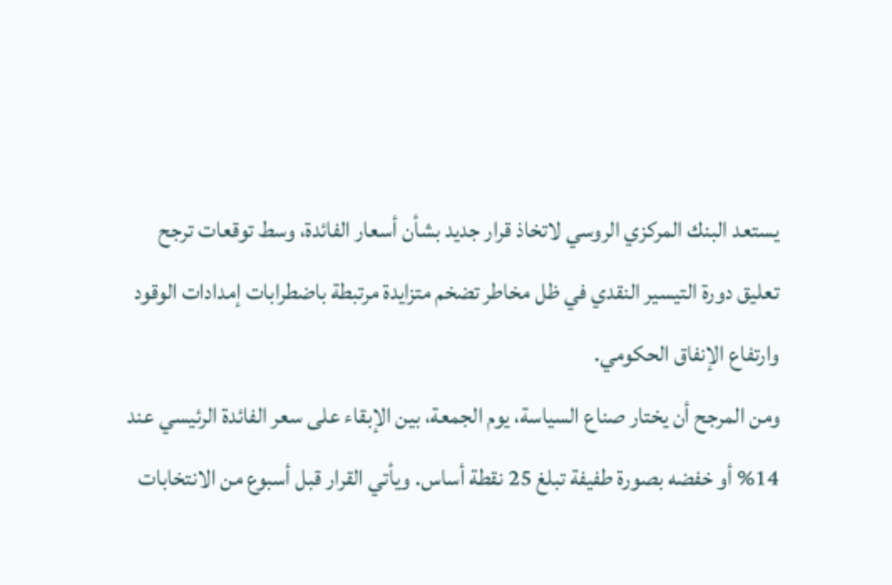يستعد البنك المركزي الروسي لاتخاذ قرار جديد بشأن أسعار الفائدة، وسط توقعات ترجح تعليق دورة التيسير النقدي في ظل مخاطر تضخم متزايدة مرتبطة باضطرابات إمدادات الوقود وارتفاع الإنفاق الحكومي.
ومن المرجح أن يختار صناع السياسة، يوم الجمعة، بين الإبقاء على سعر الفائدة الرئيسي عند 14% أو خفضه بصورة طفيفة تبلغ 25 نقطة أساس. ويأتي القرار قبل أسبوع من الانتخابات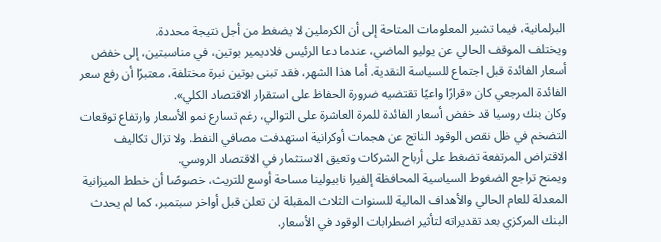البرلمانية، فيما تشير المعلومات المتاحة إلى أن الكرملين لا يضغط من أجل نتيجة محددة.
ويختلف الموقف الحالي عن يوليو الماضي، عندما دعا الرئيس فلاديمير بوتين، في مناسبتين، إلى خفض أسعار الفائدة قبل اجتماع للسياسة النقدية. أما هذا الشهر، فقد تبنى بوتين نبرة مختلفة، معتبرًا أن رفع سعر الفائدة المرجعي كان «قرارًا واعيًا تقتضيه ضرورة الحفاظ على استقرار الاقتصاد الكلي».
وكان بنك روسيا قد خفض أسعار الفائدة للمرة العاشرة على التوالي، رغم تسارع نمو الأسعار وارتفاع توقعات التضخم في ظل نقص الوقود الناتج عن هجمات أوكرانية استهدفت مصافي النفط. ولا تزال تكاليف الاقتراض المرتفعة تضغط على أرباح الشركات وتعيق الاستثمار في الاقتصاد الروسي.
ويمنح تراجع الضغوط السياسية المحافظة إلفيرا نابيولينا مساحة أوسع للتريث، خصوصًا أن خطط الميزانية المعدلة للعام الحالي والأهداف المالية للسنوات الثلاث المقبلة لن تعلن قبل أواخر سبتمبر، كما لم يحدث البنك المركزي بعد تقديراته لتأثير اضطرابات الوقود في الأسعار.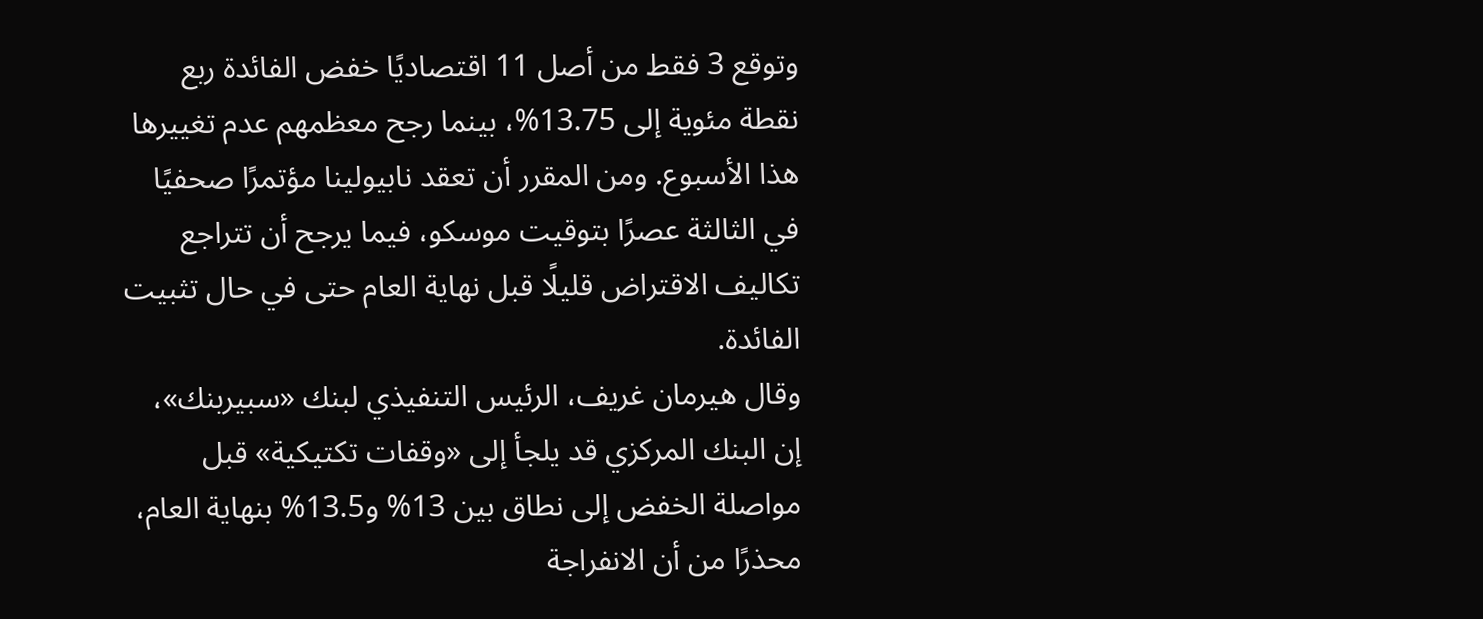وتوقع 3 فقط من أصل 11 اقتصاديًا خفض الفائدة ربع نقطة مئوية إلى 13.75%، بينما رجح معظمهم عدم تغييرها هذا الأسبوع. ومن المقرر أن تعقد نابيولينا مؤتمرًا صحفيًا في الثالثة عصرًا بتوقيت موسكو، فيما يرجح أن تتراجع تكاليف الاقتراض قليلًا قبل نهاية العام حتى في حال تثبيت الفائدة.
وقال هيرمان غريف، الرئيس التنفيذي لبنك «سبيربنك»، إن البنك المركزي قد يلجأ إلى «وقفات تكتيكية» قبل مواصلة الخفض إلى نطاق بين 13% و13.5% بنهاية العام، محذرًا من أن الانفراجة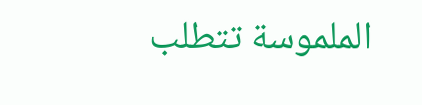الملموسة تتطلب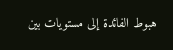هبوط الفائدة إلى مستويات بين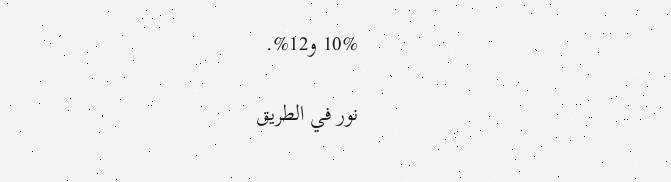10% و12%.

نور في الطريق